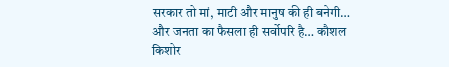सरकार तो मां, माटी और मानुष की ही बनेगी… और जनता का फैसला ही सर्वोपरि है… कौशल किशोर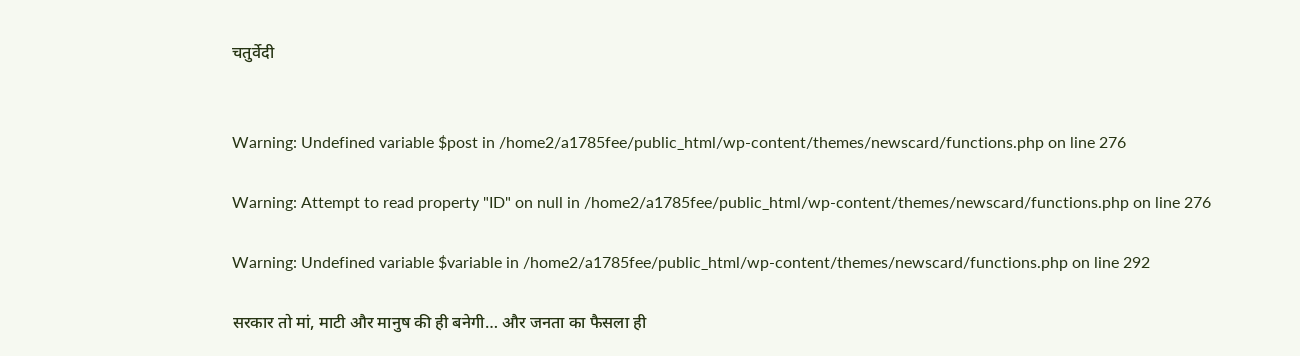चतुर्वेदी


Warning: Undefined variable $post in /home2/a1785fee/public_html/wp-content/themes/newscard/functions.php on line 276

Warning: Attempt to read property "ID" on null in /home2/a1785fee/public_html/wp-content/themes/newscard/functions.php on line 276

Warning: Undefined variable $variable in /home2/a1785fee/public_html/wp-content/themes/newscard/functions.php on line 292

सरकार तो मां, माटी और मानुष की ही बनेगी… और जनता का फैसला ही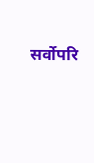सर्वोपरि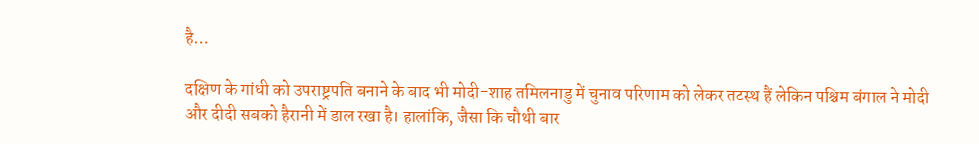है…

दक्षिण के गांधी को उपराष्ट्रपति बनाने के बाद भी मोदी-शाह तमिलनाडु में चुनाव परिणाम को लेकर तटस्थ हैं लेकिन पश्चिम बंगाल ने मोदी और दीदी सबको हैरानी में डाल रखा है। हालांकि, जैसा कि चौथी बार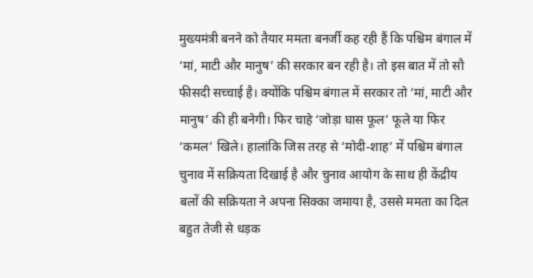मुख्यमंत्री बनने को तैयार ममता बनर्जी कह रही हैं कि पश्चिम बंगाल में ‘मां, माटी और मानुष’ की सरकार बन रही है। तो इस बात में तो सौ फीसदी सच्चाई है। क्योंकि पश्चिम बंगाल में सरकार तो ‘मां, माटी और मानुष’ की ही बनेगी। फिर चाहे ‘जोड़ा घास फूल’ फूले या फिर ‘कमल’ खिले। हालांकि जिस तरह से ‘मोदी-शाह’ में पश्चिम बंगाल चुनाव में सक्रियता दिखाई है और चुनाव आयोग के साथ ही केंद्रीय बलों की सक्रियता ने अपना सिक्का जमाया है, उससे ममता का दिल बहुत तेजी से धड़क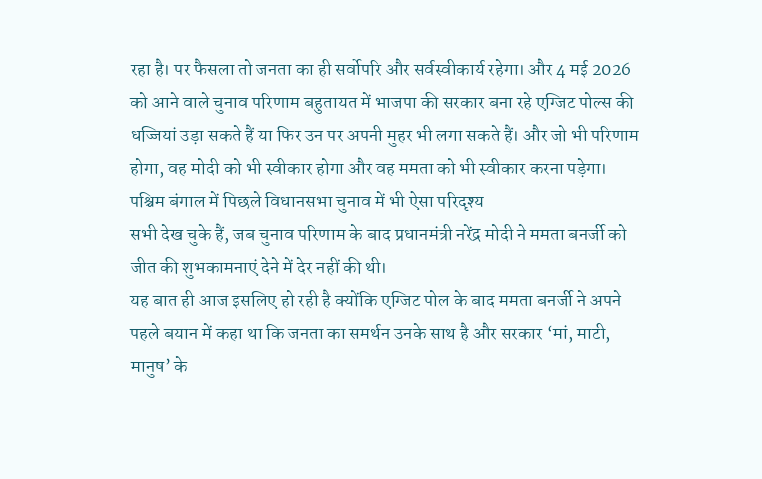रहा है। पर फैसला तो जनता का ही सर्वोपरि और सर्वस्वीकार्य रहेगा। और 4 मई 2026 को आने वाले चुनाव परिणाम बहुतायत में भाजपा की सरकार बना रहे एग्जिट पोल्स की धज्जियां उड़ा सकते हैं या फिर उन पर अपनी मुहर भी लगा सकते हैं। और जो भी परिणाम होगा, वह मोदी को भी स्वीकार होगा और वह ममता को भी स्वीकार करना पड़ेगा। पश्चिम बंगाल में पिछले विधानसभा चुनाव में भी ऐसा परिदृश्य
सभी देख चुके हैं, जब चुनाव परिणाम के बाद प्रधानमंत्री नरेंद्र मोदी ने ममता बनर्जी को जीत की शुभकामनाएं देने में देर नहीं की थी।
यह बात ही आज इसलिए हो रही है क्योंकि एग्जिट पोल के बाद ममता बनर्जी ने अपने पहले बयान में कहा था कि जनता का समर्थन उनके साथ है और सरकार ‘मां, माटी, मानुष’ के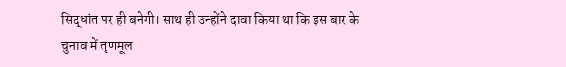सिद्धांत पर ही बनेगी। साथ ही उन्होंने दावा किया था कि इस बार के चुनाव में तृणमूल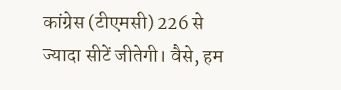कांग्रेस (टीएमसी) 226 से ज्यादा सीटें जीतेगी। वैसे, हम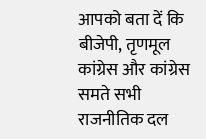आपको बता दें कि बीजेपी, तृणमूल कांग्रेस और कांग्रेस समते सभी राजनीतिक दल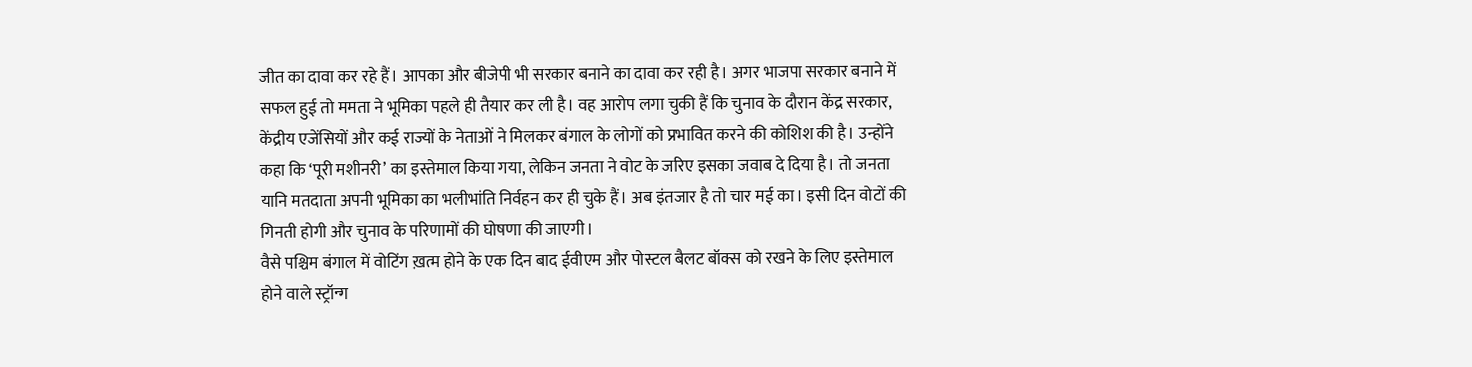जीत का दावा कर रहे हैं। आपका और बीजेपी भी सरकार बनाने का दावा कर रही है। अगर भाजपा सरकार बनाने में सफल हुई तो ममता ने भूमिका पहले ही तैयार कर ली है। वह आरोप लगा चुकी हैं कि चुनाव के दौरान केंद्र सरकार, केंद्रीय एजेंसियों और कई राज्यों के नेताओं ने मिलकर बंगाल के लोगों को प्रभावित करने की कोशिश की है। उन्होंने कहा कि ‘पूरी मशीनरी’ का इस्तेमाल किया गया, लेकिन जनता ने वोट के जरिए इसका जवाब दे दिया है। तो जनता यानि मतदाता अपनी भूमिका का भलीभांति निर्वहन कर ही चुके हैं। अब इंतजार है तो चार मई का। इसी दिन वोटों की गिनती होगी और चुनाव के परिणामों की घोषणा की जाएगी।
वैसे पश्चिम बंगाल में वोटिंग ख़त्म होने के एक दिन बाद ईवीएम और पोस्टल बैलट बॉक्स को रखने के लिए इस्तेमाल होने वाले स्ट्रॉन्ग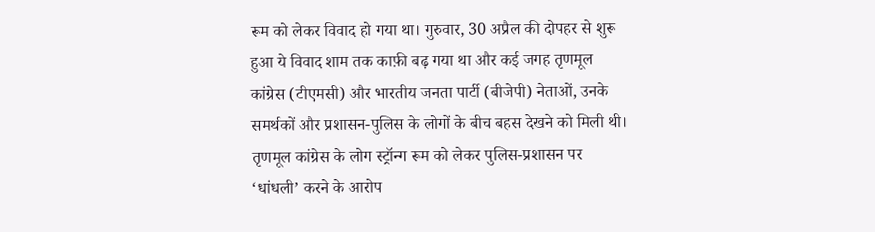रूम को लेकर विवाद हो गया था। गुरुवार, 30 अप्रैल की दोपहर से शुरू हुआ ये विवाद शाम तक काफ़ी बढ़ गया था और कई जगह तृणमूल कांग्रेस (टीएमसी) और भारतीय जनता पार्टी (बीजेपी) नेताओं, उनके समर्थकों और प्रशासन-पुलिस के लोगों के बीच बहस देखने को मिली थी।
तृणमूल कांग्रेस के लोग स्ट्रॉन्ग रूम को लेकर पुलिस-प्रशासन पर ‘धांधली’ करने के आरोप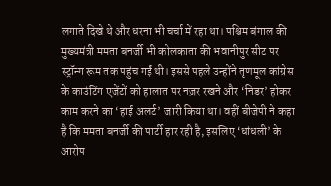लगाते दिखे थे और धरना भी चर्चा में रहा था। पश्चिम बंगाल की मुख्यमंत्री ममता बनर्जी भी कोलकाता की भवानीपुर सीट पर स्ट्रॉन्ग रूम तक पहुंच गईं थी। इससे पहले उन्होंने तृणमूल कांग्रेस के काउंटिंग एजेंटों को हालात पर नज़र रखने और ‘निडर’ होकर काम करने का ‘हाई अलर्ट’ जारी किया था। वहीं बीजेपी ने कहा है कि ममता बनर्जी की पार्टी हार रही है, इसलिए ‘धांधली’ के आरोप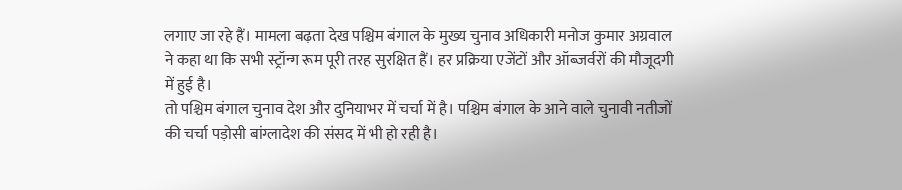लगाए जा रहे हैं। मामला बढ़ता देख पश्चिम बंगाल के मुख्य चुनाव अधिकारी मनोज कुमार अग्रवाल ने कहा था कि सभी स्ट्रॉन्ग रूम पूरी तरह सुरक्षित हैं। हर प्रक्रिया एजेंटों और ऑब्जर्वरों की मौजूदगी में हुई है।
तो पश्चिम बंगाल चुनाव देश और दुनियाभर में चर्चा में है। पश्चिम बंगाल के आने वाले चुनावी नतीजों की चर्चा पड़ोसी बांग्लादेश की संसद में भी हो रही है।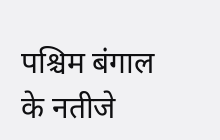पश्चिम बंगाल के नतीजे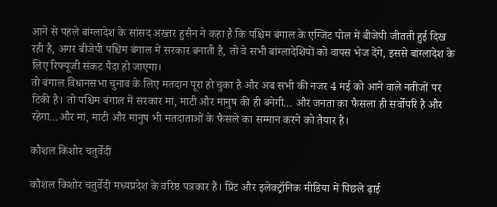आने से पहले बांग्लादेश के सांसद अख्तर हुसैन ने कहा है कि पश्चिम बंगाल के एग्जिट पोल में बीजेपी जीतती हुई दिख रही है, अगर बीजेपी पश्चिम बंगाल में सरकार बनाती है, तो वे सभी बांग्लादेशियों को वापस भेज देंगे, इससे बांग्लादेश के लिए रिफ्यूजी संकट पैदा हो जाएगा।
तो बंगाल विधानसभा चुनाव के लिए मतदान पूरा हो चुका है और अब सभी की नजर 4 मई को आने वाले नतीजों पर टिकी है। तो पश्चिम बंगाल में सरकार मां, माटी और मानुष की ही बनेगी… और जनता का फैसला ही सर्वोपरि है और रहेगा…और मां, माटी और मानुष भी मतदाताओं के फैसले का सम्मान करने को तैयार है।

कौशल किशोर चतुर्वेदी

कौशल किशोर चतुर्वेदी मध्यप्रदेश के वरिष्ठ पत्रकार हैं। प्रिंट और इलेक्ट्रॉनिक मीडिया में पिछले ढ़ाई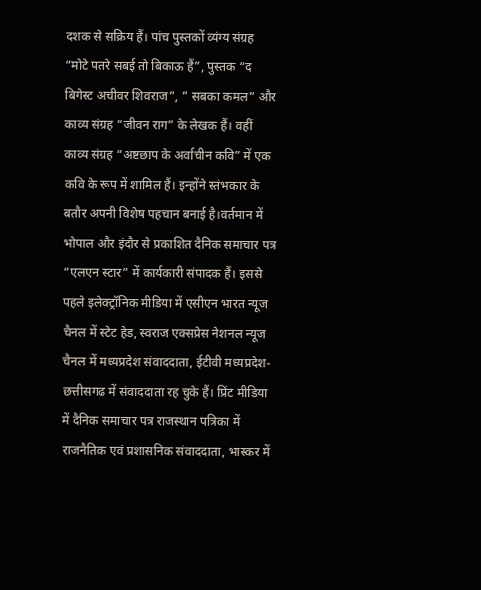दशक से सक्रिय हैं। पांच पुस्तकों व्यंग्य संग्रह “मोटे पतरे सबई तो बिकाऊ हैं”, पुस्तक “द बिगेस्ट अचीवर शिवराज”, ” सबका कमल” और काव्य संग्रह “जीवन राग” के लेखक हैं। वहीं काव्य संग्रह “अष्टछाप के अर्वाचीन कवि” में एक कवि के रूप में शामिल हैं। इन्होंने स्तंभकार के बतौर अपनी विशेष पहचान बनाई है।वर्तमान में भोपाल और इंदौर से प्रकाशित दैनिक समाचार पत्र “एलएन स्टार” में कार्यकारी संपादक हैं। इससे पहले इलेक्ट्रॉनिक मीडिया में एसीएन भारत न्यूज चैनल में स्टेट हेड, स्वराज एक्सप्रेस नेशनल न्यूज चैनल में मध्यप्रदेश‌ संवाददाता, ईटीवी मध्यप्रदेश-छत्तीसगढ में संवाददाता रह चुके हैं। प्रिंट मीडिया में दैनिक समाचार पत्र राजस्थान पत्रिका में राजनैतिक एवं प्रशासनिक संवाददाता, भास्कर में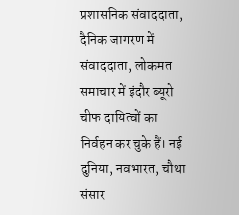प्रशासनिक संवाददाता, दैनिक जागरण में संवाददाता, लोकमत समाचार में इंदौर ब्यूरो चीफ दायित्वों का निर्वहन कर चुके हैं। नई दुनिया, नवभारत, चौथा संसार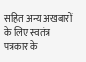सहित अन्य अखबारों के लिए स्वतंत्र पत्रकार के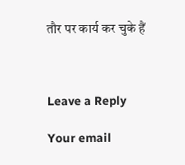तौर पर कार्य कर चुके हैं



Leave a Reply

Your email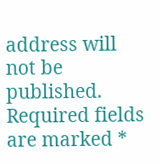address will not be published. Required fields are marked *